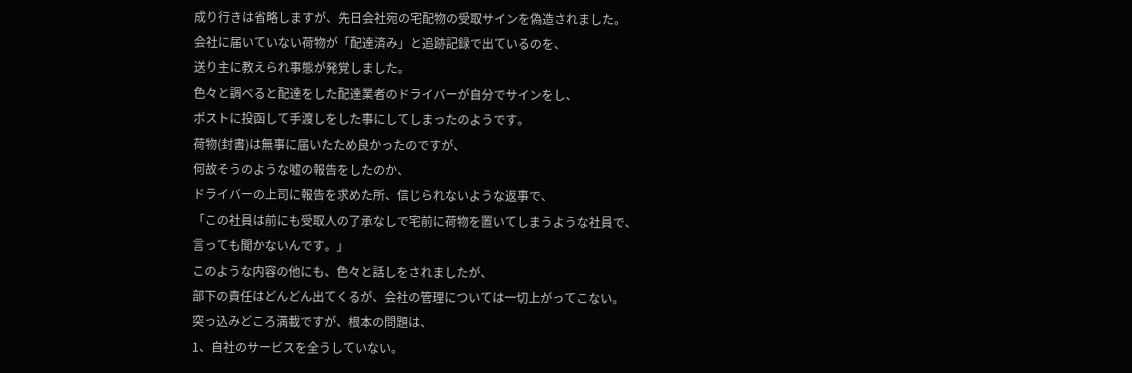成り行きは省略しますが、先日会社宛の宅配物の受取サインを偽造されました。
会社に届いていない荷物が「配達済み」と追跡記録で出ているのを、
送り主に教えられ事態が発覚しました。
色々と調べると配達をした配達業者のドライバーが自分でサインをし、
ポストに投函して手渡しをした事にしてしまったのようです。
荷物(封書)は無事に届いたため良かったのですが、
何故そうのような嘘の報告をしたのか、
ドライバーの上司に報告を求めた所、信じられないような返事で、
「この社員は前にも受取人の了承なしで宅前に荷物を置いてしまうような社員で、
言っても聞かないんです。」
このような内容の他にも、色々と話しをされましたが、
部下の責任はどんどん出てくるが、会社の管理については一切上がってこない。
突っ込みどころ満載ですが、根本の問題は、
1、自社のサービスを全うしていない。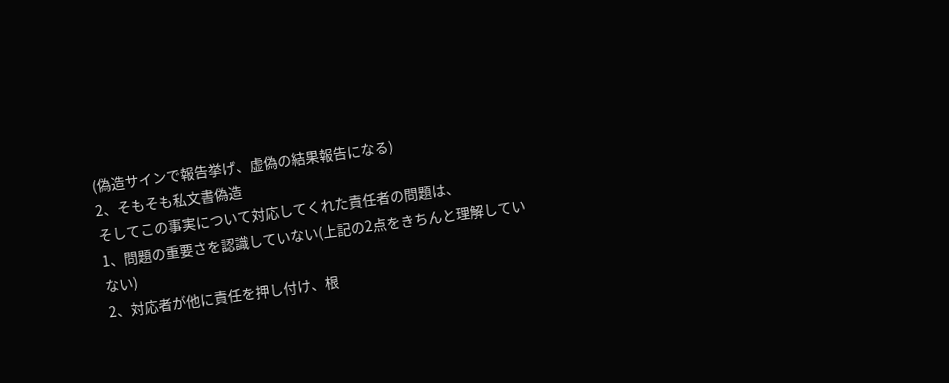(偽造サインで報告挙げ、虚偽の結果報告になる)
2、そもそも私文書偽造
そしてこの事実について対応してくれた責任者の問題は、
1、問題の重要さを認識していない(上記の2点をきちんと理解していない)
2、対応者が他に責任を押し付け、根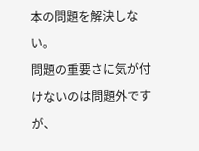本の問題を解決しない。
問題の重要さに気が付けないのは問題外ですが、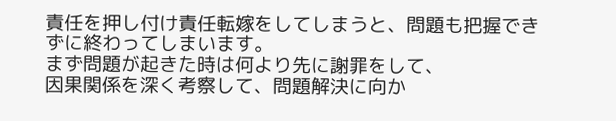責任を押し付け責任転嫁をしてしまうと、問題も把握できずに終わってしまいます。
まず問題が起きた時は何より先に謝罪をして、
因果関係を深く考察して、問題解決に向か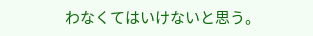わなくてはいけないと思う。